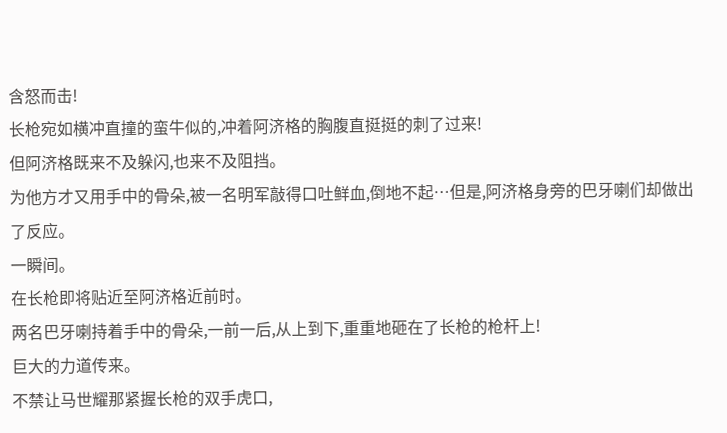含怒而击!
长枪宛如横冲直撞的蛮牛似的,冲着阿济格的胸腹直挺挺的刺了过来!
但阿济格既来不及躲闪,也来不及阻挡。
为他方才又用手中的骨朵,被一名明军敲得口吐鲜血,倒地不起…但是,阿济格身旁的巴牙喇们却做出了反应。
一瞬间。
在长枪即将贴近至阿济格近前时。
两名巴牙喇持着手中的骨朵,一前一后,从上到下,重重地砸在了长枪的枪杆上!
巨大的力道传来。
不禁让马世耀那紧握长枪的双手虎口,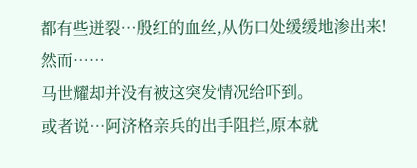都有些迸裂…殷红的血丝,从伤口处缓缓地渗出来!
然而……
马世耀却并没有被这突发情况给吓到。
或者说…阿济格亲兵的出手阻拦,原本就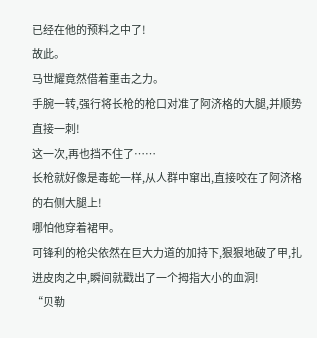已经在他的预料之中了!
故此。
马世耀竟然借着重击之力。
手腕一转,强行将长枪的枪口对准了阿济格的大腿,并顺势直接一刺!
这一次,再也挡不住了……
长枪就好像是毒蛇一样,从人群中窜出,直接咬在了阿济格的右侧大腿上!
哪怕他穿着裙甲。
可锋利的枪尖依然在巨大力道的加持下,狠狠地破了甲,扎进皮肉之中,瞬间就戳出了一个拇指大小的血洞!
“贝勒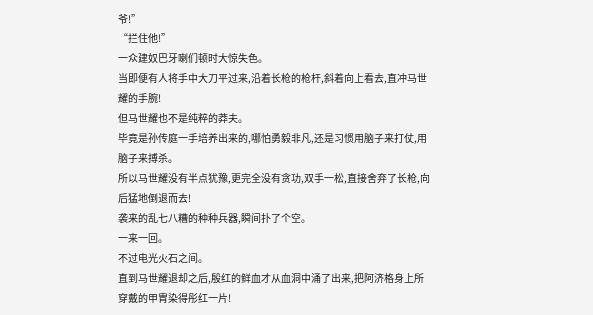爷!”
“拦住他!”
一众建奴巴牙喇们顿时大惊失色。
当即便有人将手中大刀平过来,沿着长枪的枪杆,斜着向上看去,直冲马世耀的手腕!
但马世耀也不是纯粹的莽夫。
毕竟是孙传庭一手培养出来的,哪怕勇毅非凡,还是习惯用脑子来打仗,用脑子来搏杀。
所以马世耀没有半点犹豫,更完全没有贪功,双手一松,直接舍弃了长枪,向后猛地倒退而去!
袭来的乱七八糟的种种兵器,瞬间扑了个空。
一来一回。
不过电光火石之间。
直到马世耀退却之后,殷红的鲜血才从血洞中涌了出来,把阿济格身上所穿戴的甲胄染得彤红一片!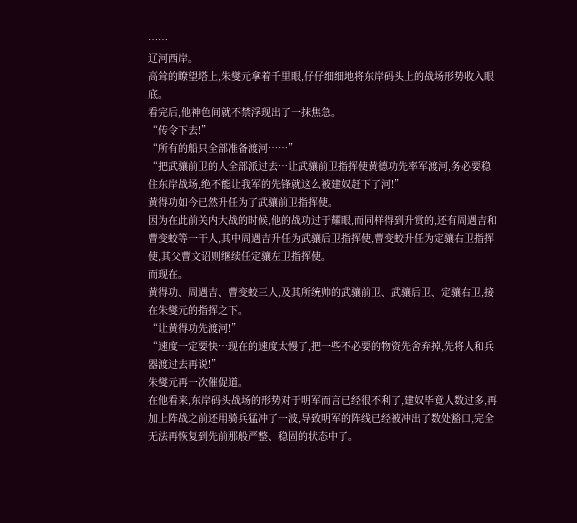……
辽河西岸。
高耸的瞭望塔上,朱燮元拿着千里眼,仔仔细细地将东岸码头上的战场形势收入眼底。
看完后,他神色间就不禁浮现出了一抹焦急。
“传令下去!”
“所有的船只全部准备渡河……”
“把武骧前卫的人全部派过去…让武骧前卫指挥使黄德功先率军渡河,务必要稳住东岸战场,绝不能让我军的先锋就这么被建奴赶下了河!”
黄得功如今已然升任为了武骧前卫指挥使。
因为在此前关内大战的时候,他的战功过于耀眼,而同样得到升赏的,还有周遇吉和曹变蛟等一干人,其中周遇吉升任为武骧后卫指挥使,曹变蛟升任为定骧右卫指挥使,其父曹文诏则继续任定骧左卫指挥使。
而现在。
黄得功、周遇吉、曹变蛟三人,及其所统帅的武骧前卫、武骧后卫、定骧右卫,接在朱燮元的指挥之下。
“让黄得功先渡河!”
“速度一定要快…现在的速度太慢了,把一些不必要的物资先舍弃掉,先将人和兵器渡过去再说!”
朱燮元再一次催促道。
在他看来,东岸码头战场的形势对于明军而言已经很不利了,建奴毕竟人数过多,再加上阵战之前还用骑兵猛冲了一波,导致明军的阵线已经被冲出了数处豁口,完全无法再恢复到先前那般严整、稳固的状态中了。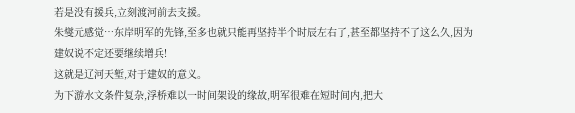若是没有援兵,立刻渡河前去支援。
朱燮元感觉…东岸明军的先锋,至多也就只能再坚持半个时辰左右了,甚至都坚持不了这么久,因为建奴说不定还要继续增兵!
这就是辽河天堑,对于建奴的意义。
为下游水文条件复杂,浮桥难以一时间架设的缘故,明军很难在短时间内,把大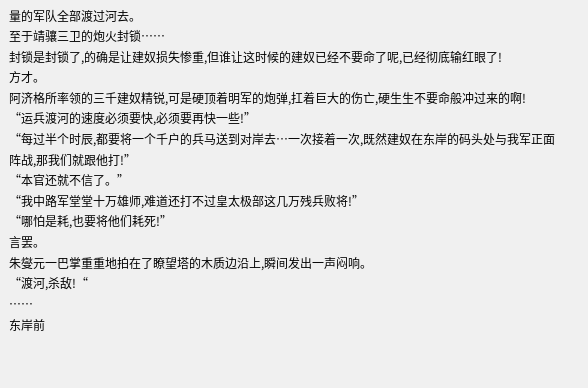量的军队全部渡过河去。
至于靖骧三卫的炮火封锁……
封锁是封锁了,的确是让建奴损失惨重,但谁让这时候的建奴已经不要命了呢,已经彻底输红眼了!
方才。
阿济格所率领的三千建奴精锐,可是硬顶着明军的炮弹,扛着巨大的伤亡,硬生生不要命般冲过来的啊!
“运兵渡河的速度必须要快,必须要再快一些!”
“每过半个时辰,都要将一个千户的兵马送到对岸去…一次接着一次,既然建奴在东岸的码头处与我军正面阵战,那我们就跟他打!”
“本官还就不信了。”
“我中路军堂堂十万雄师,难道还打不过皇太极部这几万残兵败将!”
“哪怕是耗,也要将他们耗死!”
言罢。
朱燮元一巴掌重重地拍在了瞭望塔的木质边沿上,瞬间发出一声闷响。
“渡河,杀敌!“
……
东岸前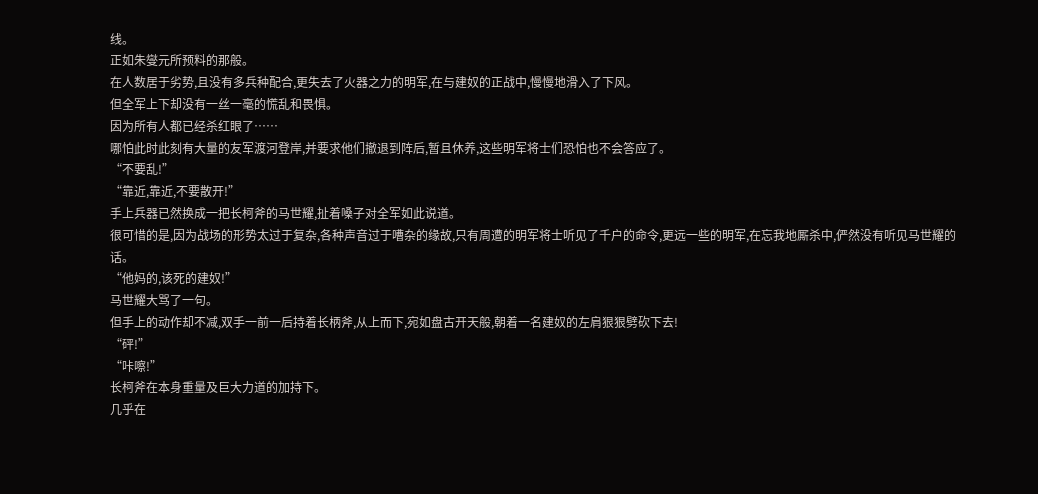线。
正如朱燮元所预料的那般。
在人数居于劣势,且没有多兵种配合,更失去了火器之力的明军,在与建奴的正战中,慢慢地滑入了下风。
但全军上下却没有一丝一毫的慌乱和畏惧。
因为所有人都已经杀红眼了……
哪怕此时此刻有大量的友军渡河登岸,并要求他们撤退到阵后,暂且休养,这些明军将士们恐怕也不会答应了。
“不要乱!”
“靠近,靠近,不要散开!”
手上兵器已然换成一把长柯斧的马世耀,扯着嗓子对全军如此说道。
很可惜的是,因为战场的形势太过于复杂,各种声音过于嘈杂的缘故,只有周遭的明军将士听见了千户的命令,更远一些的明军,在忘我地厮杀中,俨然没有听见马世耀的话。
“他妈的,该死的建奴!”
马世耀大骂了一句。
但手上的动作却不减,双手一前一后持着长柄斧,从上而下,宛如盘古开天般,朝着一名建奴的左肩狠狠劈砍下去!
“砰!”
“咔嚓!”
长柯斧在本身重量及巨大力道的加持下。
几乎在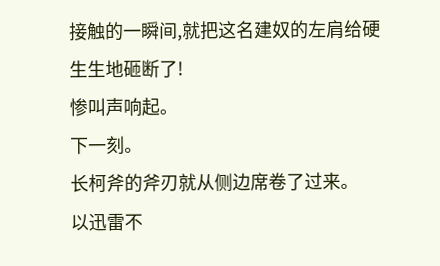接触的一瞬间,就把这名建奴的左肩给硬生生地砸断了!
惨叫声响起。
下一刻。
长柯斧的斧刃就从侧边席卷了过来。
以迅雷不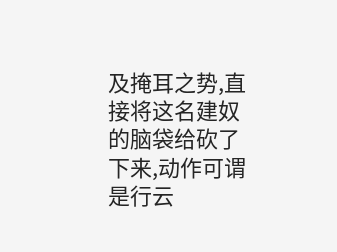及掩耳之势,直接将这名建奴的脑袋给砍了下来,动作可谓是行云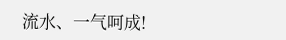流水、一气呵成!